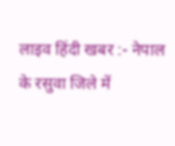लाइव हिंदी खबर :- नेपाल के रसुवा जिले में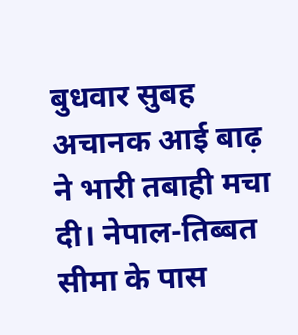बुधवार सुबह अचानक आई बाढ़ ने भारी तबाही मचा दी। नेपाल-तिब्बत सीमा के पास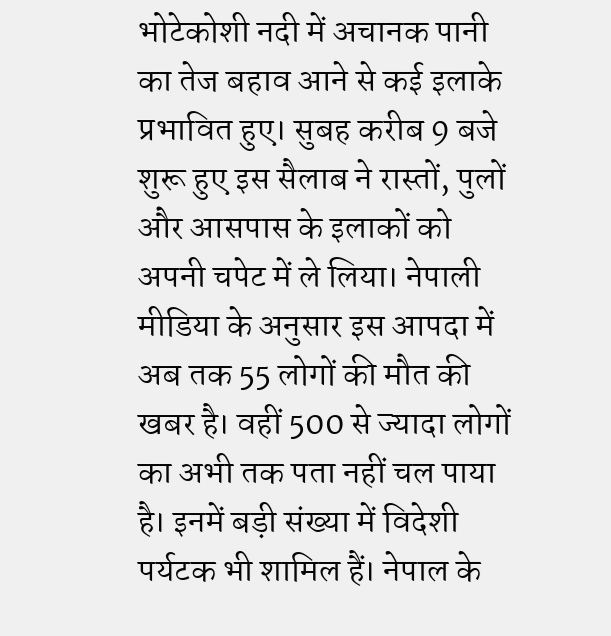भोटेकोशी नदी में अचानक पानी का तेज बहाव आने से कई इलाके प्रभावित हुए। सुबह करीब 9 बजे शुरू हुए इस सैलाब ने रास्तों, पुलों और आसपास के इलाकों को अपनी चपेट में ले लिया। नेपाली मीडिया के अनुसार इस आपदा में अब तक 55 लोगों की मौत की खबर है। वहीं 500 से ज्यादा लोगों का अभी तक पता नहीं चल पाया है। इनमें बड़ी संख्या में विदेशी पर्यटक भी शामिल हैं। नेपाल के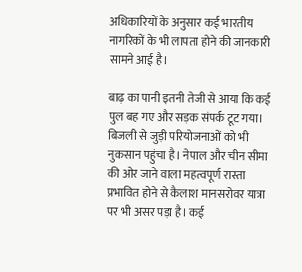अधिकारियों के अनुसार कई भारतीय नागरिकों के भी लापता होने की जानकारी सामने आई है।

बाढ़ का पानी इतनी तेजी से आया कि कई पुल बह गए और सड़क संपर्क टूट गया। बिजली से जुड़ी परियोजनाओं को भी नुकसान पहुंचा है। नेपाल और चीन सीमा की ओर जाने वाला महत्वपूर्ण रास्ता प्रभावित होने से कैलाश मानसरोवर यात्रा पर भी असर पड़ा है। कई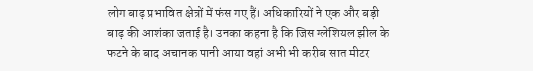लोग बाढ़ प्रभावित क्षेत्रों में फंस गए हैं। अधिकारियों ने एक और बड़ी बाढ़ की आशंका जताई है। उनका कहना है कि जिस ग्लेशियल झील के फटने के बाद अचानक पानी आया वहां अभी भी करीब सात मीटर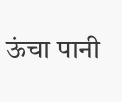ऊंचा पानी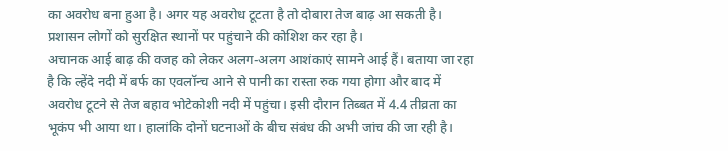का अवरोध बना हुआ है। अगर यह अवरोध टूटता है तो दोबारा तेज बाढ़ आ सकती है। प्रशासन लोगों को सुरक्षित स्थानों पर पहुंचाने की कोशिश कर रहा है।
अचानक आई बाढ़ की वजह को लेकर अलग-अलग आशंकाएं सामने आई हैं। बताया जा रहा है कि ल्हेंदे नदी में बर्फ का एवलॉन्च आने से पानी का रास्ता रुक गया होगा और बाद में अवरोध टूटने से तेज बहाव भोटेकोशी नदी में पहुंचा। इसी दौरान तिब्बत में 4.4 तीव्रता का भूकंप भी आया था। हालांकि दोनों घटनाओं के बीच संबंध की अभी जांच की जा रही है।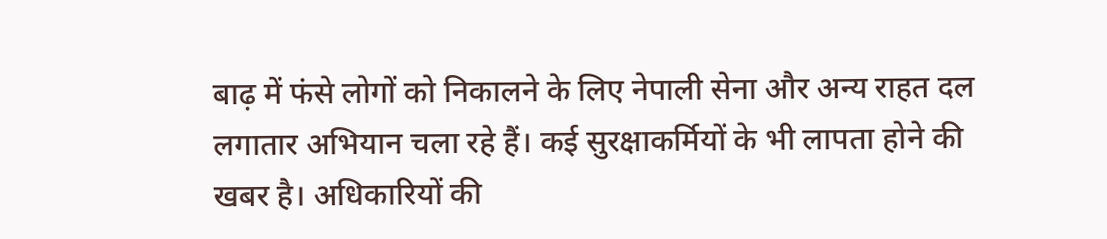बाढ़ में फंसे लोगों को निकालने के लिए नेपाली सेना और अन्य राहत दल लगातार अभियान चला रहे हैं। कई सुरक्षाकर्मियों के भी लापता होने की खबर है। अधिकारियों की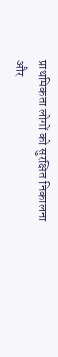प्राथमिकता लोगों को सुरक्षित निकालना और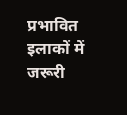प्रभावित इलाकों में जरूरी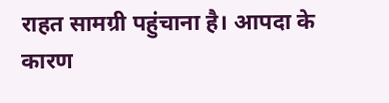राहत सामग्री पहुंचाना है। आपदा के कारण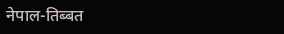नेपाल-तिब्बत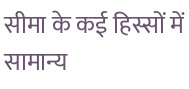सीमा के कई हिस्सों में सामान्य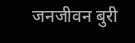जनजीवन बुरी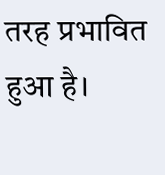तरह प्रभावित हुआ है।